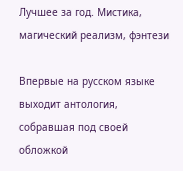Лучшее за год. Мистика, магический реализм, фэнтези

Впервые на русском языке выходит антология, собравшая под своей обложкой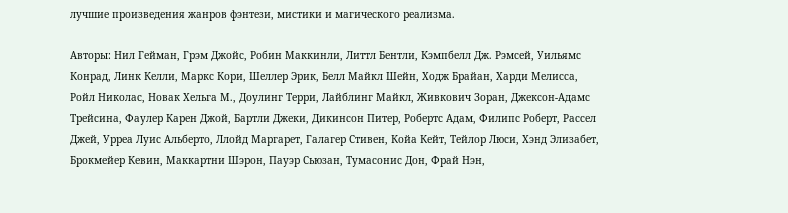лучшие произведения жанров фэнтези, мистики и магического реализма.

Авторы: Нил Гейман, Грэм Джойс, Робин Маккинли, Литтл Бентли, Кэмпбелл Дж. Рэмсей, Уильямс Конрад, Линк Келли, Маркс Кори, Шеллер Эрик, Белл Майкл Шейн, Ходж Брайан, Харди Мелисса, Ройл Николас, Новак Хельга М., Доулинг Терри, Лайблинг Майкл, Живкович Зоран, Джексон-Адамс Трейсина, Фаулер Карен Джой, Бартли Джеки, Дикинсон Питер, Робертс Адам, Филипс Роберт, Рассел Джей, Урреа Луис Альберто, Ллойд Маргарет, Галагер Стивен, Койа Кейт, Тейлор Люси, Хэнд Элизабет, Брокмейер Кевин, Маккартни Шэрон, Пауэр Сьюзан, Тумасонис Дон, Фрай Нэн,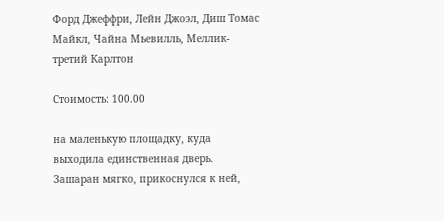Форд Джеффри, Лейн Джоэл, Диш Томас Майкл, Чайна Мьевилль, Меллик-третий Карлтон

Стоимость: 100.00

на маленькую площадку, куда выходила единственная дверь.
Зашаран мягко, прикоснулся к ней,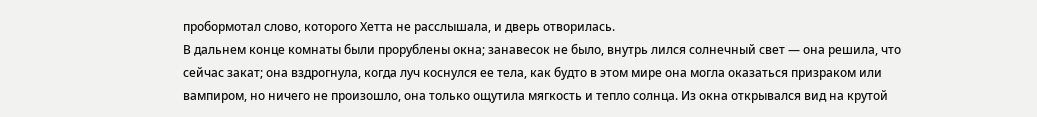пробормотал слово, которого Хетта не расслышала, и дверь отворилась.
В дальнем конце комнаты были прорублены окна; занавесок не было, внутрь лился солнечный свет — она решила, что сейчас закат; она вздрогнула, когда луч коснулся ее тела, как будто в этом мире она могла оказаться призраком или вампиром, но ничего не произошло, она только ощутила мягкость и тепло солнца. Из окна открывался вид на крутой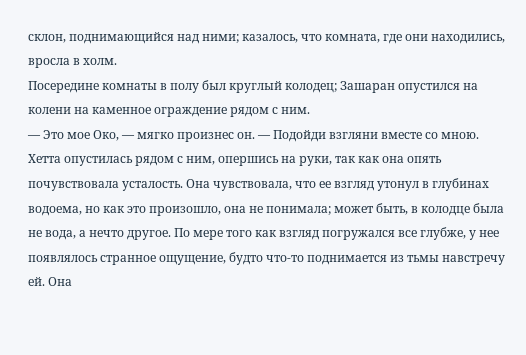склон, поднимающийся над ними; казалось, что комната, где они находились, вросла в холм.
Посередине комнаты в полу был круглый колодец; Зашаран опустился на колени на каменное ограждение рядом с ним.
— Это мое Око, — мягко произнес он. — Подойди взгляни вместе со мною.
Хетта опустилась рядом с ним, опершись на руки, так как она опять почувствовала усталость. Она чувствовала, что ее взгляд утонул в глубинах водоема, но как это произошло, она не понимала; может быть, в колодце была не вода, а нечто другое. По мере того как взгляд погружался все глубже, у нее появлялось странное ощущение, будто что-то поднимается из тьмы навстречу ей. Она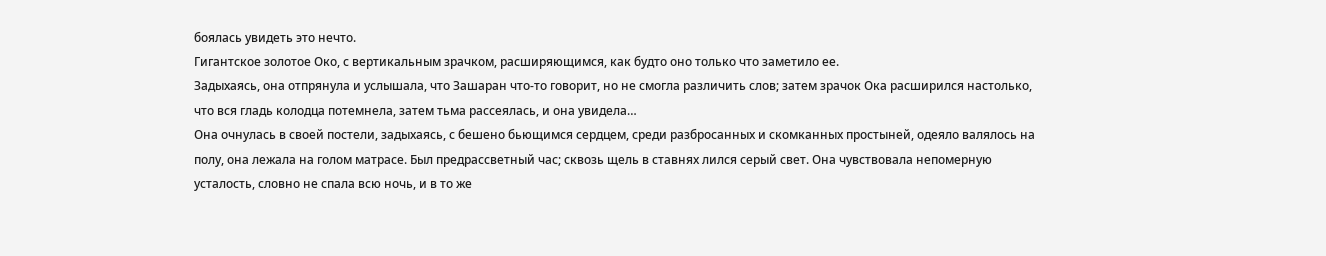боялась увидеть это нечто.
Гигантское золотое Око, с вертикальным зрачком, расширяющимся, как будто оно только что заметило ее.
Задыхаясь, она отпрянула и услышала, что Зашаран что-то говорит, но не смогла различить слов; затем зрачок Ока расширился настолько, что вся гладь колодца потемнела, затем тьма рассеялась, и она увидела…
Она очнулась в своей постели, задыхаясь, с бешено бьющимся сердцем, среди разбросанных и скомканных простыней, одеяло валялось на полу, она лежала на голом матрасе. Был предрассветный час; сквозь щель в ставнях лился серый свет. Она чувствовала непомерную усталость, словно не спала всю ночь, и в то же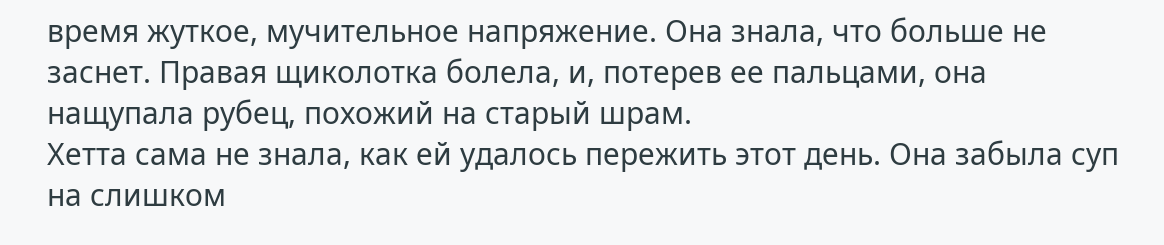время жуткое, мучительное напряжение. Она знала, что больше не заснет. Правая щиколотка болела, и, потерев ее пальцами, она нащупала рубец, похожий на старый шрам.
Хетта сама не знала, как ей удалось пережить этот день. Она забыла суп на слишком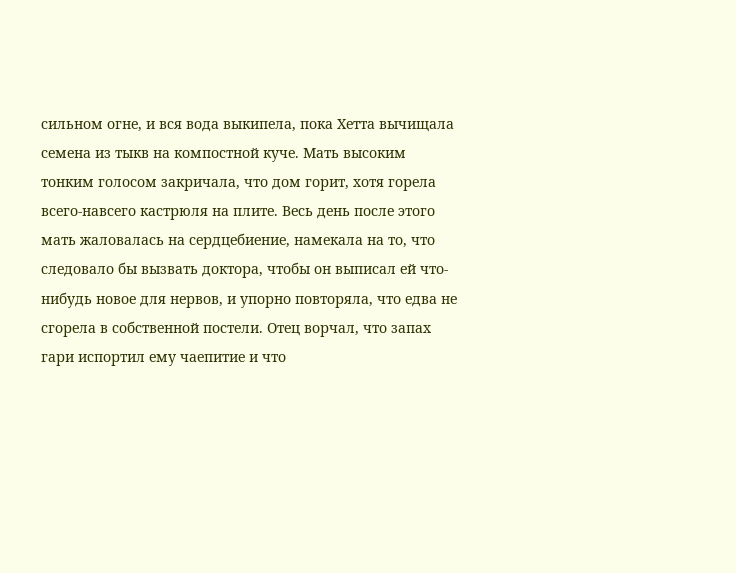сильном огне, и вся вода выкипела, пока Хетта вычищала семена из тыкв на компостной куче. Мать высоким тонким голосом закричала, что дом горит, хотя горела всего-навсего кастрюля на плите. Весь день после этого мать жаловалась на сердцебиение, намекала на то, что следовало бы вызвать доктора, чтобы он выписал ей что-нибудь новое для нервов, и упорно повторяла, что едва не сгорела в собственной постели. Отец ворчал, что запах гари испортил ему чаепитие и что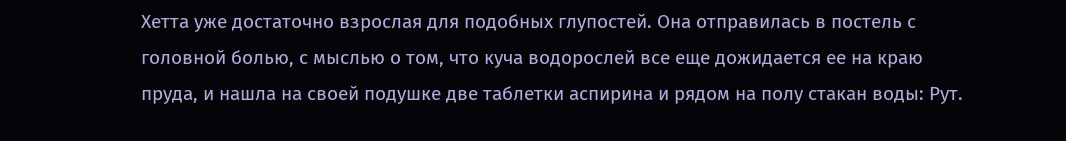Хетта уже достаточно взрослая для подобных глупостей. Она отправилась в постель с головной болью, с мыслью о том, что куча водорослей все еще дожидается ее на краю пруда, и нашла на своей подушке две таблетки аспирина и рядом на полу стакан воды: Рут.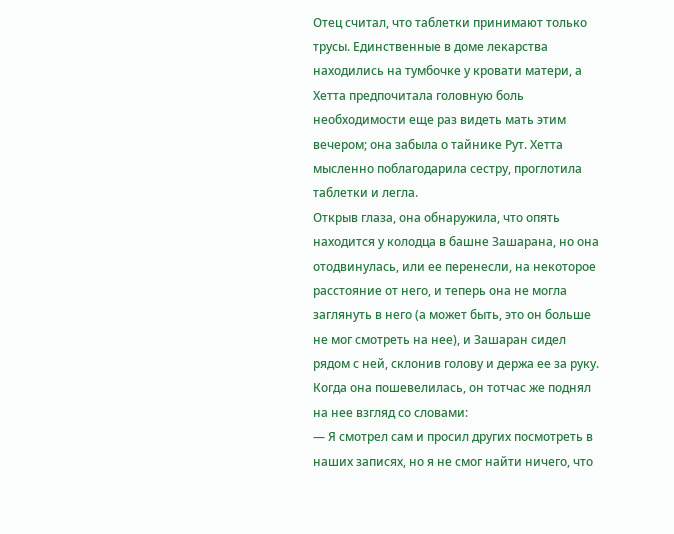Отец считал, что таблетки принимают только трусы. Единственные в доме лекарства находились на тумбочке у кровати матери, а Хетта предпочитала головную боль необходимости еще раз видеть мать этим вечером; она забыла о тайнике Рут. Хетта мысленно поблагодарила сестру, проглотила таблетки и легла.
Открыв глаза, она обнаружила, что опять находится у колодца в башне Зашарана, но она отодвинулась, или ее перенесли, на некоторое расстояние от него, и теперь она не могла заглянуть в него (а может быть, это он больше не мог смотреть на нее), и Зашаран сидел рядом с ней, склонив голову и держа ее за руку. Когда она пошевелилась, он тотчас же поднял на нее взгляд со словами:
— Я смотрел сам и просил других посмотреть в наших записях, но я не смог найти ничего, что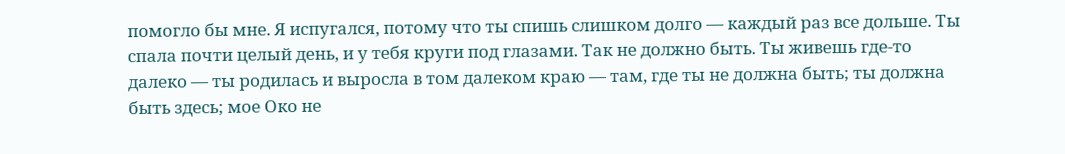помогло бы мне. Я испугался, потому что ты спишь слишком долго — каждый раз все дольше. Ты спала почти целый день, и у тебя круги под глазами. Так не должно быть. Ты живешь где-то далеко — ты родилась и выросла в том далеком краю — там, где ты не должна быть; ты должна быть здесь; мое Око не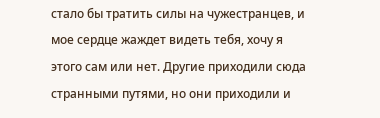стало бы тратить силы на чужестранцев, и мое сердце жаждет видеть тебя, хочу я этого сам или нет. Другие приходили сюда странными путями, но они приходили и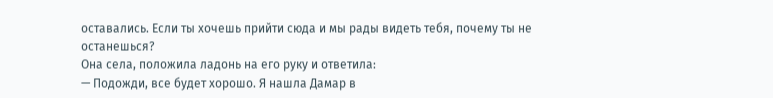оставались. Если ты хочешь прийти сюда и мы рады видеть тебя, почему ты не останешься?
Она села, положила ладонь на его руку и ответила:
— Подожди, все будет хорошо. Я нашла Дамар в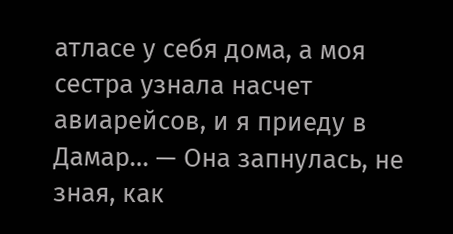атласе у себя дома, а моя сестра узнала насчет авиарейсов, и я приеду в Дамар… — Она запнулась, не зная, как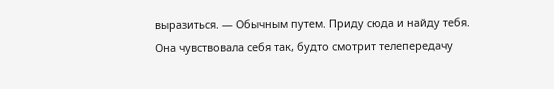выразиться. — Обычным путем. Приду сюда и найду тебя.
Она чувствовала себя так, будто смотрит телепередачу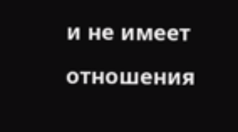и не имеет отношения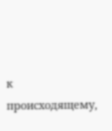к происходящему,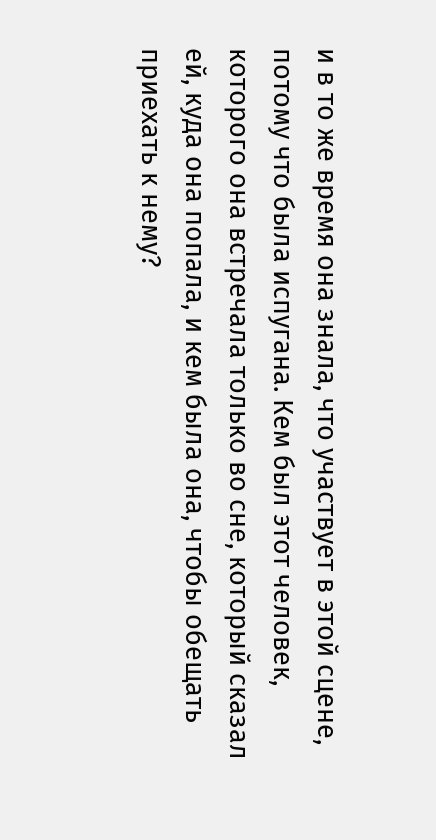и в то же время она знала, что участвует в этой сцене, потому что была испугана. Кем был этот человек, которого она встречала только во сне, который сказал ей, куда она попала, и кем была она, чтобы обещать приехать к нему?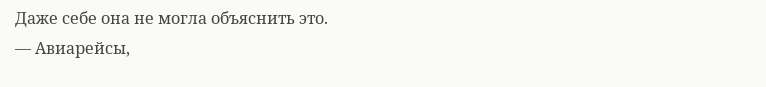Даже себе она не могла объяснить это.
— Авиарейсы,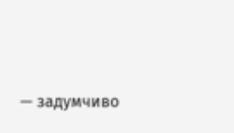— задумчиво